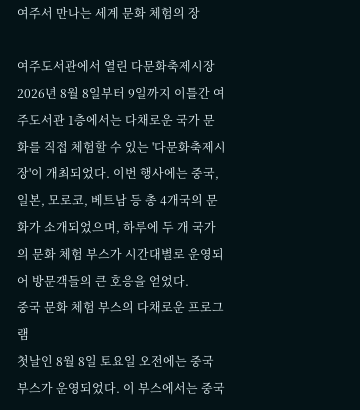여주서 만나는 세계 문화 체험의 장

여주도서관에서 열린 다문화축제시장
2026년 8월 8일부터 9일까지 이틀간 여주도서관 1층에서는 다채로운 국가 문화를 직접 체험할 수 있는 '다문화축제시장'이 개최되었다. 이번 행사에는 중국, 일본, 모로코, 베트남 등 총 4개국의 문화가 소개되었으며, 하루에 두 개 국가의 문화 체험 부스가 시간대별로 운영되어 방문객들의 큰 호응을 얻었다.
중국 문화 체험 부스의 다채로운 프로그램
첫날인 8월 8일 토요일 오전에는 중국 부스가 운영되었다. 이 부스에서는 중국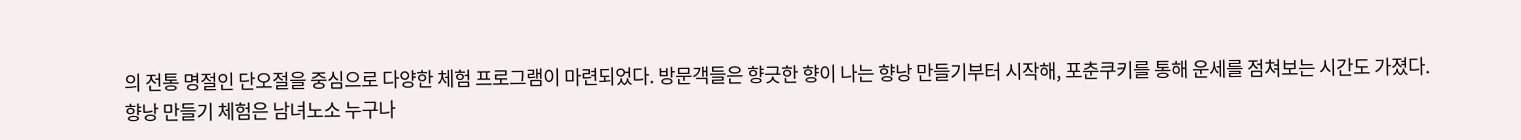의 전통 명절인 단오절을 중심으로 다양한 체험 프로그램이 마련되었다. 방문객들은 향긋한 향이 나는 향낭 만들기부터 시작해, 포춘쿠키를 통해 운세를 점쳐보는 시간도 가졌다.
향낭 만들기 체험은 남녀노소 누구나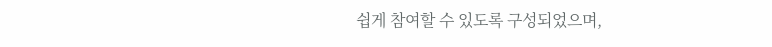쉽게 참여할 수 있도록 구성되었으며,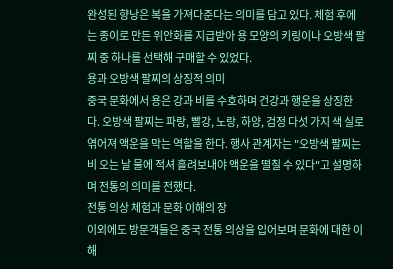완성된 향낭은 복을 가져다준다는 의미를 담고 있다. 체험 후에는 종이로 만든 위안화를 지급받아 용 모양의 키링이나 오방색 팔찌 중 하나를 선택해 구매할 수 있었다.
용과 오방색 팔찌의 상징적 의미
중국 문화에서 용은 강과 비를 수호하며 건강과 행운을 상징한다. 오방색 팔찌는 파랑, 빨강, 노랑, 하양, 검정 다섯 가지 색 실로 엮어져 액운을 막는 역할을 한다. 행사 관계자는 "오방색 팔찌는 비 오는 날 물에 적셔 흘려보내야 액운을 떨칠 수 있다"고 설명하며 전통의 의미를 전했다.
전통 의상 체험과 문화 이해의 장
이외에도 방문객들은 중국 전통 의상을 입어보며 문화에 대한 이해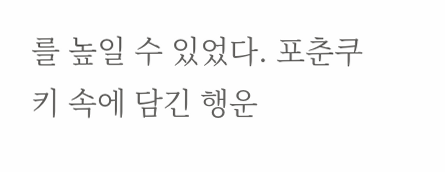를 높일 수 있었다. 포춘쿠키 속에 담긴 행운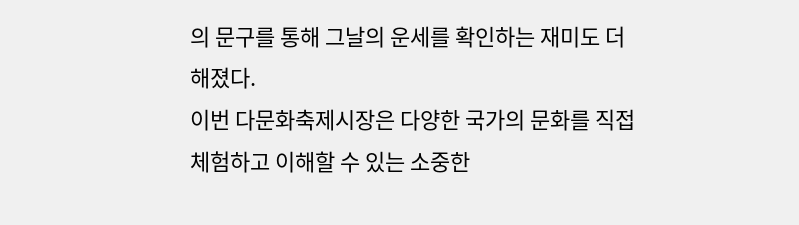의 문구를 통해 그날의 운세를 확인하는 재미도 더해졌다.
이번 다문화축제시장은 다양한 국가의 문화를 직접 체험하고 이해할 수 있는 소중한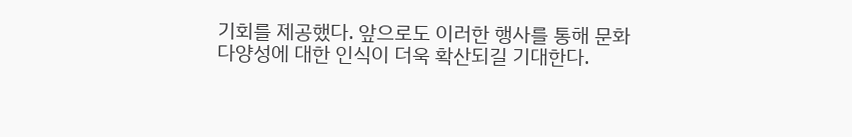기회를 제공했다. 앞으로도 이러한 행사를 통해 문화 다양성에 대한 인식이 더욱 확산되길 기대한다.